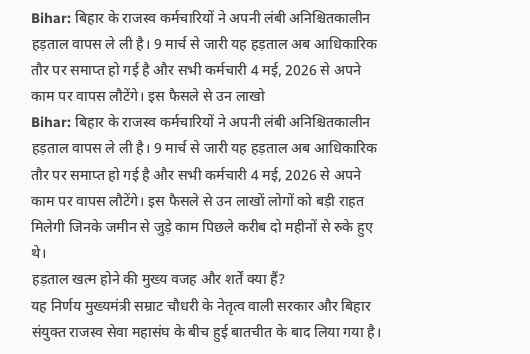Bihar: बिहार के राजस्व कर्मचारियों ने अपनी लंबी अनिश्चितकालीन हड़ताल वापस ले ली है। 9 मार्च से जारी यह हड़ताल अब आधिकारिक तौर पर समाप्त हो गई है और सभी कर्मचारी 4 मई, 2026 से अपने काम पर वापस लौटेंगे। इस फैसले से उन लाखो
Bihar: बिहार के राजस्व कर्मचारियों ने अपनी लंबी अनिश्चितकालीन हड़ताल वापस ले ली है। 9 मार्च से जारी यह हड़ताल अब आधिकारिक तौर पर समाप्त हो गई है और सभी कर्मचारी 4 मई, 2026 से अपने काम पर वापस लौटेंगे। इस फैसले से उन लाखों लोगों को बड़ी राहत मिलेगी जिनके जमीन से जुड़े काम पिछले करीब दो महीनों से रुके हुए थे।
हड़ताल खत्म होने की मुख्य वजह और शर्तें क्या हैं?
यह निर्णय मुख्यमंत्री सम्राट चौधरी के नेतृत्व वाली सरकार और बिहार संयुक्त राजस्व सेवा महासंघ के बीच हुई बातचीत के बाद लिया गया है।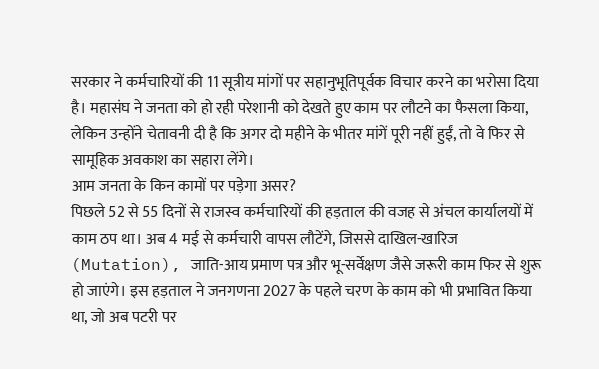सरकार ने कर्मचारियों की 11 सूत्रीय मांगों पर सहानुभूतिपूर्वक विचार करने का भरोसा दिया है। महासंघ ने जनता को हो रही परेशानी को देखते हुए काम पर लौटने का फैसला किया, लेकिन उन्होंने चेतावनी दी है कि अगर दो महीने के भीतर मांगें पूरी नहीं हुईं, तो वे फिर से सामूहिक अवकाश का सहारा लेंगे।
आम जनता के किन कामों पर पड़ेगा असर?
पिछले 52 से 55 दिनों से राजस्व कर्मचारियों की हड़ताल की वजह से अंचल कार्यालयों में काम ठप था। अब 4 मई से कर्मचारी वापस लौटेंगे, जिससे दाखिल-खारिज (Mutation), जाति-आय प्रमाण पत्र और भू-सर्वेक्षण जैसे जरूरी काम फिर से शुरू हो जाएंगे। इस हड़ताल ने जनगणना 2027 के पहले चरण के काम को भी प्रभावित किया था, जो अब पटरी पर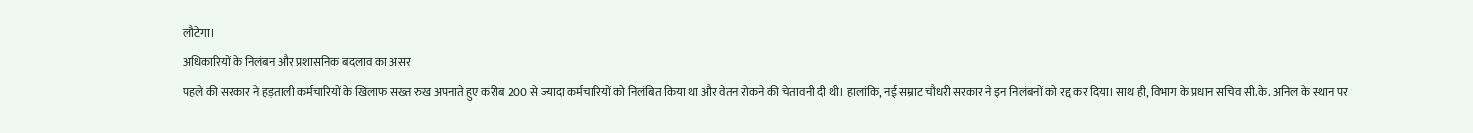लौटेगा।
अधिकारियों के निलंबन और प्रशासनिक बदलाव का असर
पहले की सरकार ने हड़ताली कर्मचारियों के खिलाफ सख्त रुख अपनाते हुए करीब 200 से ज्यादा कर्मचारियों को निलंबित किया था और वेतन रोकने की चेतावनी दी थी। हालांकि, नई सम्राट चौधरी सरकार ने इन निलंबनों को रद्द कर दिया। साथ ही, विभाग के प्रधान सचिव सी.के. अनिल के स्थान पर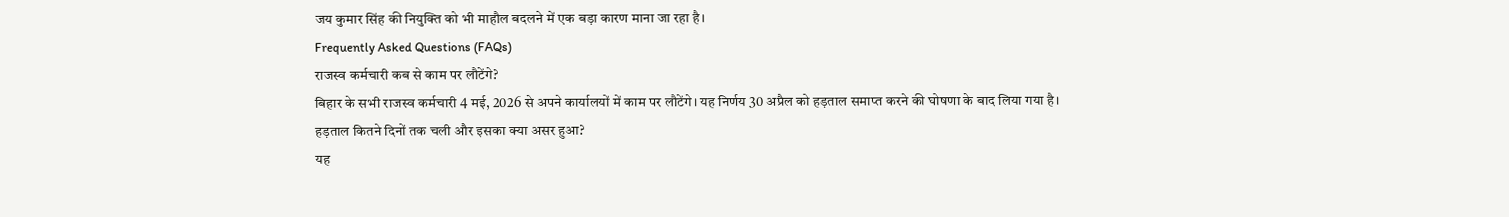जय कुमार सिंह की नियुक्ति को भी माहौल बदलने में एक बड़ा कारण माना जा रहा है।
Frequently Asked Questions (FAQs)
राजस्व कर्मचारी कब से काम पर लौटेंगे?
बिहार के सभी राजस्व कर्मचारी 4 मई, 2026 से अपने कार्यालयों में काम पर लौटेंगे। यह निर्णय 30 अप्रैल को हड़ताल समाप्त करने की घोषणा के बाद लिया गया है।
हड़ताल कितने दिनों तक चली और इसका क्या असर हुआ?
यह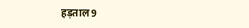हड़ताल 9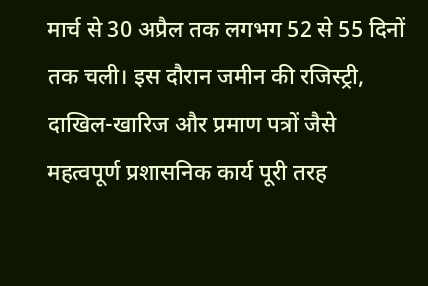मार्च से 30 अप्रैल तक लगभग 52 से 55 दिनों तक चली। इस दौरान जमीन की रजिस्ट्री, दाखिल-खारिज और प्रमाण पत्रों जैसे महत्वपूर्ण प्रशासनिक कार्य पूरी तरह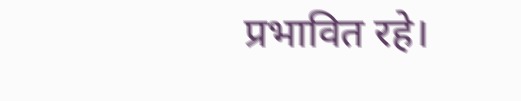प्रभावित रहे।